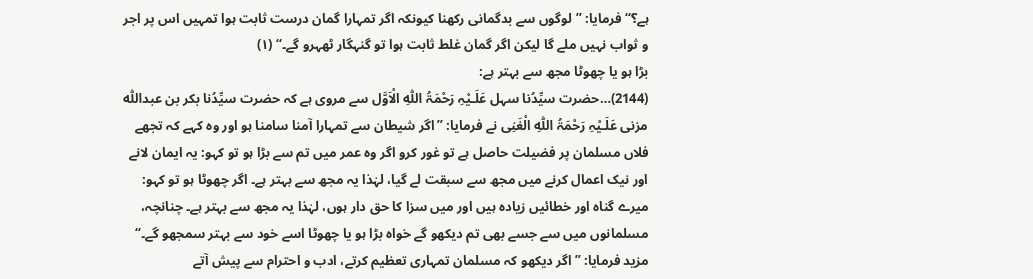ہے؟‘‘ فرمایا: ’’لوگوں سے بدگمانی رکھنا کیونکہ اگر تمہارا گمان درست ثابت ہوا تمہیں اس پر اجر و ثواب نہیں ملے گا لیکن اگر گمان غلط ثابت ہوا تو گنہگار ٹھہرو گے۔‘‘ (۱)
بڑا ہو یا چھوٹا مجھ سے بہتر ہے:
(2144)…حضرت سیِّدُنا سہل عَلَـیْہِ رَحْمَۃُ اللّٰہِ الْاَوَّل سے مروی ہے کہ حضرت سیِّدُنا بکر بن عبداللّٰہ مزنی عَلَـیْہِ رَحْمَۃُ اللّٰہِ الْغَنِی نے فرمایا: ’’اگر شیطان سے تمہارا آمنا سامنا ہو اور وہ کہے کہ تجھے فلاں مسلمان پر فضیلت حاصل ہے تو غور کرو اگر وہ عمر میں تم سے بڑا ہو تو کہو: یہ ایمان لانے اور نیک اعمال کرنے میں مجھ سے سبقت لے گیا، لہٰذا یہ مجھ سے بہتر ہے۔ اگر چھوٹا ہو تو کہو: میرے گناہ اور خطائیں زیادہ ہیں اور میں سزا کا حق دار ہوں، لہٰذا یہ مجھ سے بہتر ہے۔ چنانچہ، مسلمانوں میں سے جسے بھی تم دیکھو گے خواہ بڑا ہو یا چھوٹا اسے خود سے بہتر سمجھو گے۔‘‘ مزید فرمایا: ’’اگر دیکھو کہ مسلمان تمہاری تعظیم کرتے، ادب و احترام سے پیش آتے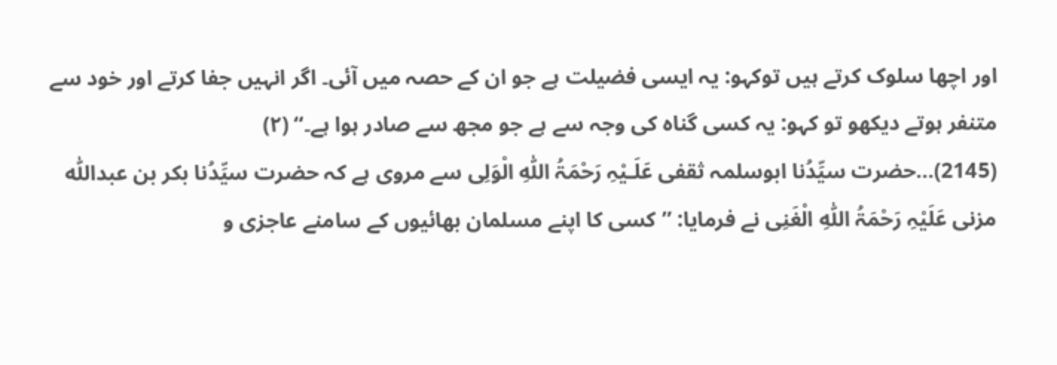اور اچھا سلوک کرتے ہیں توکہو: یہ ایسی فضیلت ہے جو ان کے حصہ میں آئی۔ اگر انہیں جفا کرتے اور خود سے متنفر ہوتے دیکھو تو کہو: یہ کسی گناہ کی وجہ سے ہے جو مجھ سے صادر ہوا ہے۔‘‘ (۲)
(2145)…حضرت سیِّدُنا ابوسلمہ ثقفی عَلَـیْہِ رَحْمَۃُ اللّٰہِ الْوَلِی سے مروی ہے کہ حضرت سیِّدُنا بکر بن عبداللّٰہ مزنی عَلَیْہِ رَحْمَۃُ اللّٰہِ الْغَنِی نے فرمایا: ’’کسی کا اپنے مسلمان بھائیوں کے سامنے عاجزی و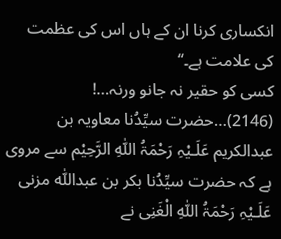انکساری کرنا ان کے ہاں اس کی عظمت کی علامت ہے۔‘‘
کسی کو حقیر نہ جانو ورنہ…!
(2146)…حضرت سیِّدُنا معاویہ بن عبدالکریم عَلَـیْہِ رَحْمَۃُ اللّٰہِ الرَّحِیْم سے مروی ہے کہ حضرت سیِّدُنا بکر بن عبداللّٰہ مزنی عَلَـیْہِ رَحْمَۃُ اللّٰہِ الْغَنِی نے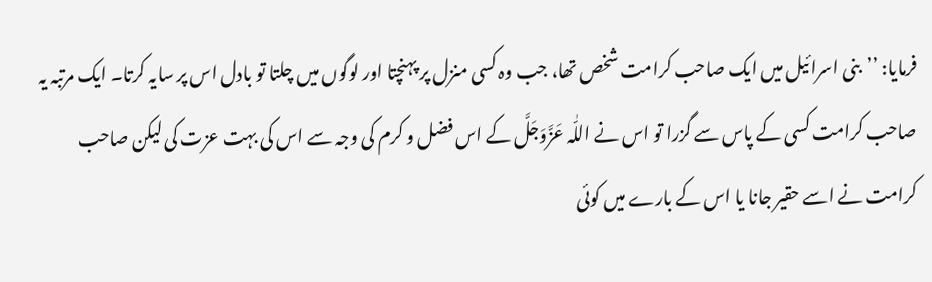فرمایا: ’’بنی اسرائیل میں ایک صاحب کرامت شخص تھا، جب وہ کسی منزل پر پہنچتا اور لوگوں میں چلتا تو بادل اس پر سایہ کرتا۔ ایک مرتبہ یہ صاحب کرامت کسی کے پاس سے گزرا تو اس نے اللّٰہ عَزَّوَجَلَّ کے اس فضل و کرم کی وجہ سے اس کی بہت عزت کی لیکن صاحب کرامت نے اسے حقیر جانا یا اس کے بارے میں کوئی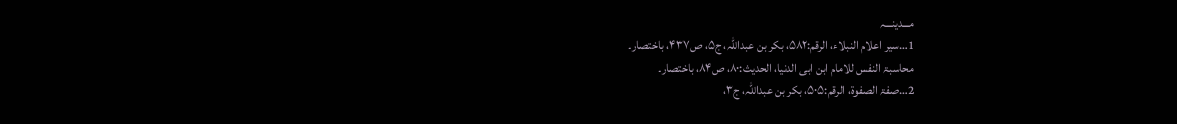مـــدینـــہ
1…سیر اعلام النبلاء، الرقم:۵۸۲، بکر بن عبداللّٰہ، ج۵، ص۴۳۷، باختصار۔
محاسبۃ النفس للامام ابن ابی الدنیا، الحدیث:۸۰، ص۸۴، باختصار۔
2…صفۃ الصفوۃ، الرقم:۵۰۵، بکر بن عبداللّٰہ، ج۳،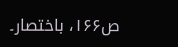ص۱۶۶، باختصار۔